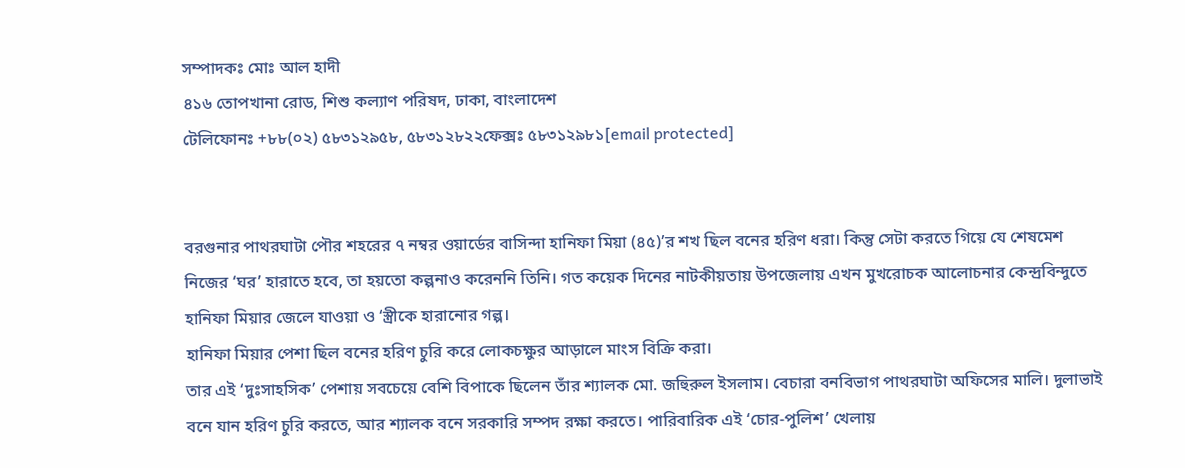সম্পাদকঃ মোঃ আল হাদী
৪১৬ তোপখানা রোড, শিশু কল্যাণ পরিষদ, ঢাকা, বাংলাদেশ
টেলিফোনঃ +৮৮(০২) ৫৮৩১২৯৫৮, ৫৮৩১২৮২২ফেক্সঃ ৫৮৩১২৯৮১[email protected]


বরগুনার পাথরঘাটা পৌর শহরের ৭ নম্বর ওয়ার্ডের বাসিন্দা হানিফা মিয়া (৪৫)’র শখ ছিল বনের হরিণ ধরা। কিন্তু সেটা করতে গিয়ে যে শেষমেশ নিজের ‘ঘর’ হারাতে হবে, তা হয়তো কল্পনাও করেননি তিনি। গত কয়েক দিনের নাটকীয়তায় উপজেলায় এখন মুখরোচক আলোচনার কেন্দ্রবিন্দুতে হানিফা মিয়ার জেলে যাওয়া ও ‘স্ত্রীকে হারানোর গল্প।
হানিফা মিয়ার পেশা ছিল বনের হরিণ চুরি করে লোকচক্ষুর আড়ালে মাংস বিক্রি করা।
তার এই ‘দুঃসাহসিক’ পেশায় সবচেয়ে বেশি বিপাকে ছিলেন তাঁর শ্যালক মো. জহিুরুল ইসলাম। বেচারা বনবিভাগ পাথরঘাটা অফিসের মালি। দুলাভাই বনে যান হরিণ চুরি করতে, আর শ্যালক বনে সরকারি সম্পদ রক্ষা করতে। পারিবারিক এই ‘চোর-পুলিশ’ খেলায়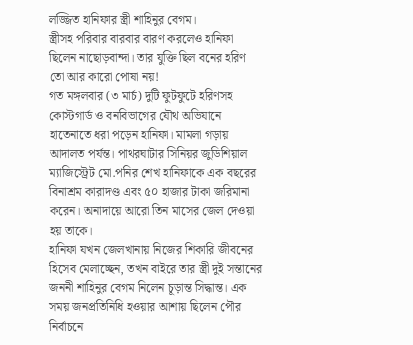লজ্জিত হানিফার স্ত্রী শাহিনুর বেগম।
স্ত্রীসহ পরিবার বারবার বারণ করলেও হানিফা ছিলেন নাছোড়বান্দা। তার যুক্তি ছিল বনের হরিণ তো আর কারো পোষা নয়!
গত মঙ্গলবার (৩ মার্চ) দুটি ফুটফুটে হরিণসহ কোস্টগার্ড ও বনবিভাগের যৌথ অভিযানে হাতেনাতে ধরা পড়েন হানিফা। মামলা গড়ায় আদালত পর্যন্ত। পাথরঘাটার সিনিয়র জুডিশিয়াল ম্যাজিস্ট্রেট মো.পনির শেখ হানিফাকে এক বছরের বিনাশ্রম কারাদণ্ড এবং ৫০ হাজার টাকা জরিমানা করেন। অনাদায়ে আরো তিন মাসের জেল দেওয়া হয় তাকে।
হানিফা যখন জেলখানায় নিজের শিকারি জীবনের হিসেব মেলাচ্ছেন, তখন বাইরে তার স্ত্রী দুই সন্তানের জননী শাহিনুর বেগম নিলেন চূড়ান্ত সিদ্ধান্ত। এক সময় জনপ্রতিনিধি হওয়ার আশায় ছিলেন পৌর নির্বাচনে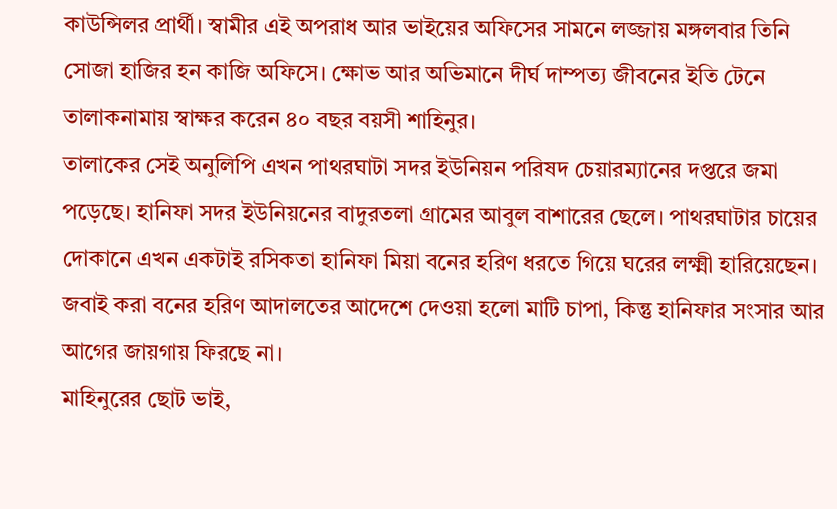কাউন্সিলর প্রার্থী। স্বামীর এই অপরাধ আর ভাইয়ের অফিসের সামনে লজ্জায় মঙ্গলবার তিনি সোজা হাজির হন কাজি অফিসে। ক্ষোভ আর অভিমানে দীর্ঘ দাম্পত্য জীবনের ইতি টেনে তালাকনামায় স্বাক্ষর করেন ৪০ বছর বয়সী শাহিনুর।
তালাকের সেই অনুলিপি এখন পাথরঘাটা সদর ইউনিয়ন পরিষদ চেয়ারম্যানের দপ্তরে জমা পড়েছে। হানিফা সদর ইউনিয়নের বাদুরতলা গ্রামের আবুল বাশারের ছেলে। পাথরঘাটার চায়ের দোকানে এখন একটাই রসিকতা হানিফা মিয়া বনের হরিণ ধরতে গিয়ে ঘরের লক্ষ্মী হারিয়েছেন। জবাই করা বনের হরিণ আদালতের আদেশে দেওয়া হলো মাটি চাপা, কিন্তু হানিফার সংসার আর আগের জায়গায় ফিরছে না।
মাহিনুরের ছোট ভাই,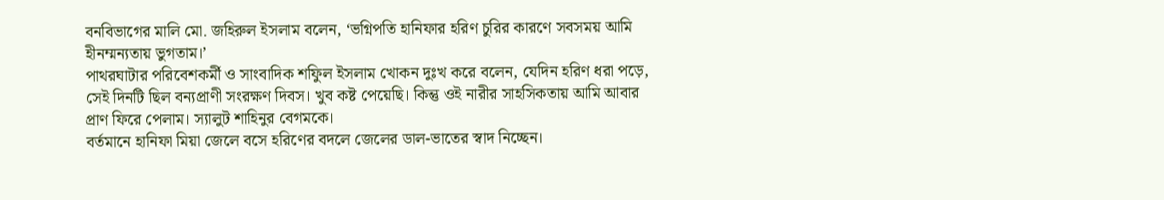বনবিভাগের মালি মো. জহিরুল ইসলাম বলেন, ‘ভগ্নিপতি হানিফার হরিণ চুরির কারণে সবসময় আমি হীনম্মন্যতায় ভুগতাম।’
পাথরঘাটার পরিবেশকর্মী ও সাংবাদিক শফিুল ইসলাম খোকন দুঃখ করে বলেন, যেদিন হরিণ ধরা পড়ে, সেই দিনটি ছিল বন্যপ্রাণী সংরক্ষণ দিবস। খুব কষ্ট পেয়েছি। কিন্তু ওই নারীর সাহসিকতায় আমি আবার প্রাণ ফিরে পেলাম। স্যালুট শাহিনুর বেগমকে।
বর্তমানে হানিফা মিয়া জেলে বসে হরিণের বদলে জেলের ডাল-ভাতের স্বাদ নিচ্ছেন।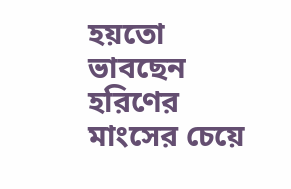হয়তো ভাবছেন হরিণের মাংসের চেয়ে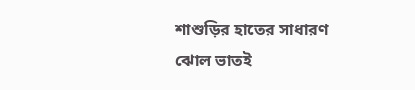শাশুড়ির হাতের সাধারণ ঝোল ভাতই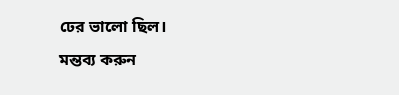ঢের ভালো ছিল।
মন্তব্য করুন